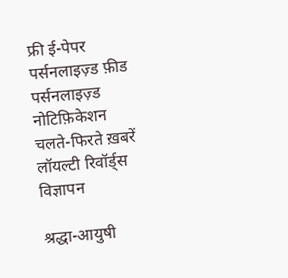फ्री ई-पेपर
पर्सनलाइज़्ड फ़ीड
पर्सनलाइज़्ड नोटिफ़िकेशन
चलते-फिरते ख़बरें
लॉयल्टी रिवॉर्ड्स
विज्ञापन

श्रद्धा-आयुषी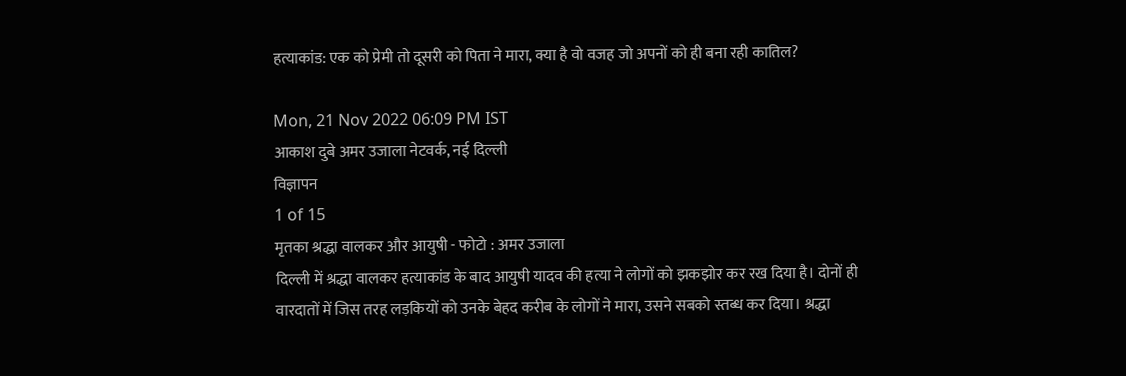हत्याकांड: एक को प्रेमी तो दूसरी को पिता ने मारा, क्या है वो वजह जो अपनों को ही बना रही कातिल?

Mon, 21 Nov 2022 06:09 PM IST
आकाश दुबे अमर उजाला नेटवर्क, नई दिल्ली
विज्ञापन
1 of 15
मृतका श्रद्धा वालकर और आयुषी - फोटो : अमर उजाला
दिल्ली में श्रद्धा वालकर हत्याकांड के बाद आयुषी यादव की हत्या ने लोगों को झकझोर कर रख दिया है। दोनों ही वारदातों में जिस तरह लड़कियों को उनके बेहद करीब के लोगों ने मारा, उसने सबको स्तब्ध कर दिया। श्रद्धा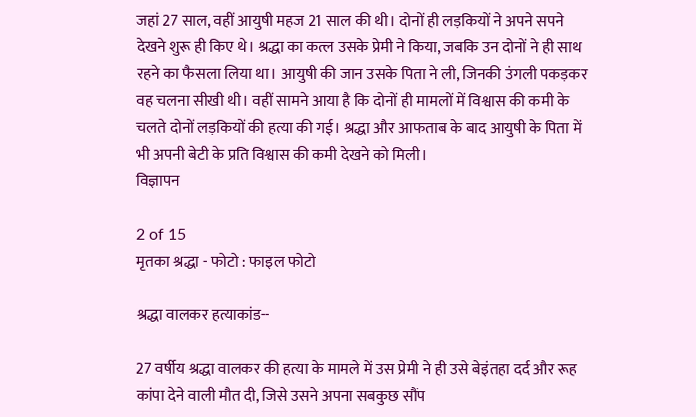जहां 27 साल, वहीं आयुषी महज 21 साल की थी। दोनों ही लड़कियों ने अपने सपने देखने शुरू ही किए थे। श्रद्धा का कत्ल उसके प्रेमी ने किया, जबकि उन दोनों ने ही साथ रहने का फैसला लिया था। आयुषी की जान उसके पिता ने ली, जिनकी उंगली पकड़कर वह चलना सीखी थी। वहीं सामने आया है कि दोनों ही मामलों में विश्वास की कमी के चलते दोनों लड़कियों की हत्या की गई। श्रद्धा और आफताब के बाद आयुषी के पिता में भी अपनी बेटी के प्रति विश्वास की कमी देखने को मिली।
विज्ञापन

2 of 15
मृतका श्रद्धा - फोटो : फाइल फोटो

श्रद्धा वालकर हत्याकांड--

27 वर्षीय श्रद्धा वालकर की हत्या के मामले में उस प्रेमी ने ही उसे बेइंतहा दर्द और रूह कांपा देने वाली मौत दी, जिसे उसने अपना सबकुछ सौंप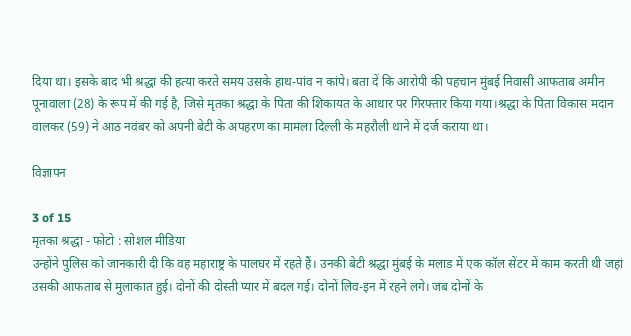दिया था। इसके बाद भी श्रद्धा की हत्या करते समय उसके हाथ-पांव न कांपे। बता दें कि आरोपी की पहचान मुंबई निवासी आफताब अमीन पूनावाला (28) के रूप में की गई है, जिसे मृतका श्रद्धा के पिता की शिकायत के आधार पर गिरफ्तार किया गया।श्रद्धा के पिता विकास मदान वालकर (59) ने आठ नवंबर को अपनी बेटी के अपहरण का मामला दिल्ली के महरौली थाने में दर्ज कराया था।

विज्ञापन

3 of 15
मृतका श्रद्धा - फोटो : सोशल मीडिया
उन्होंने पुलिस को जानकारी दी कि वह महाराष्ट्र के पालघर में रहते हैं। उनकी बेटी श्रद्धा मुंबई के मलाड में एक कॉल सेंटर में काम करती थी जहां उसकी आफताब से मुलाकात हुई। दोनों की दोस्ती प्यार में बदल गई। दोनों लिव-इन में रहने लगे। जब दोनों के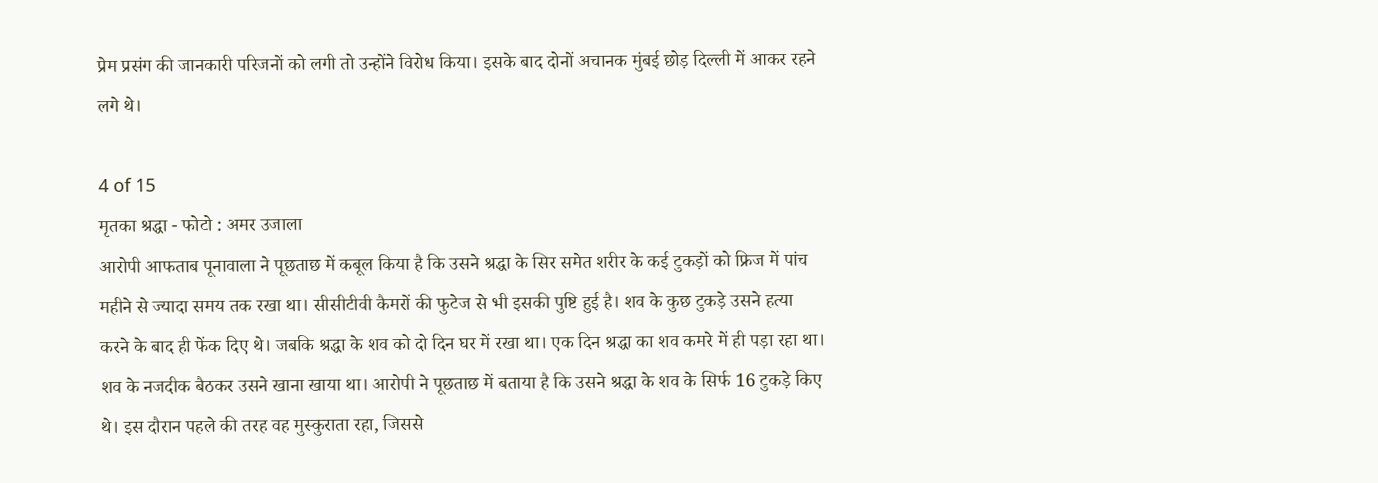प्रेम प्रसंग की जानकारी परिजनों को लगी तो उन्होंने विरोध किया। इसके बाद दोनों अचानक मुंबई छोड़ दिल्ली में आकर रहने लगे थे।

4 of 15
मृतका श्रद्धा - फोटो : अमर उजाला
आरोपी आफताब पूनावाला ने पूछताछ में कबूल किया है कि उसने श्रद्धा के सिर समेत शरीर के कई टुकड़ों को फ्रिज में पांच महीने से ज्यादा समय तक रखा था। सीसीटीवी कैमरों की फुटेज से भी इसकी पुष्टि हुई है। शव के कुछ टुकड़े उसने हत्या करने के बाद ही फेंक दिए थे। जबकि श्रद्धा के शव को दो दिन घर में रखा था। एक दिन श्रद्धा का शव कमरे में ही पड़ा रहा था। शव के नजदीक बैठकर उसने खाना खाया था। आरोपी ने पूछताछ में बताया है कि उसने श्रद्धा के शव के सिर्फ 16 टुकड़े किए थे। इस दौरान पहले की तरह वह मुस्कुराता रहा, जिससे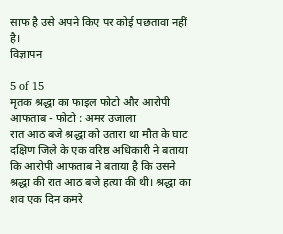साफ है उसे अपने किए पर कोई पछतावा नहीं है।
विज्ञापन

5 of 15
मृतक श्रद्धा का फाइल फोटो और आरोपी आफताब - फोटो : अमर उजाला
रात आठ बजे श्रद्धा को उतारा था मौत के घाट
दक्षिण जिले के एक वरिष्ठ अधिकारी ने बताया कि आरोपी आफताब ने बताया है कि उसने श्रद्धा की रात आठ बजे हत्या की थी। श्रद्धा का शव एक दिन कमरे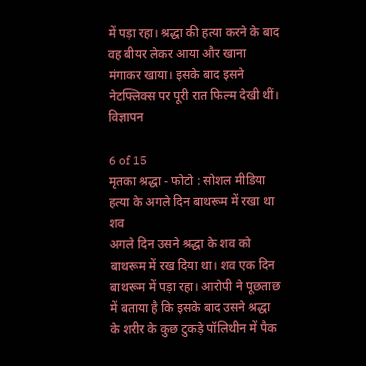में पड़ा रहा। श्रद्धा की हत्या करने के बाद वह बीयर लेकर आया और खाना मंगाकर खाया। इसके बाद इसने नेटफ्लिक्स पर पूरी रात फिल्म देखी थीं।
विज्ञापन

6 of 15
मृतका श्रद्धा - फोटो : सोशल मीडिया
हत्या के अगले दिन बाथरूम में रखा था शव
अगले दिन उसने श्रद्धा के शव को बाथरूम में रख दिया था। शव एक दिन बाथरूम में पड़ा रहा। आरोपी ने पूछताछ में बताया है कि इसके बाद उसने श्रद्धा के शरीर के कुछ टुकड़े पॉलिथीन में पैक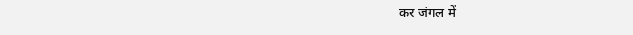कर जंगल में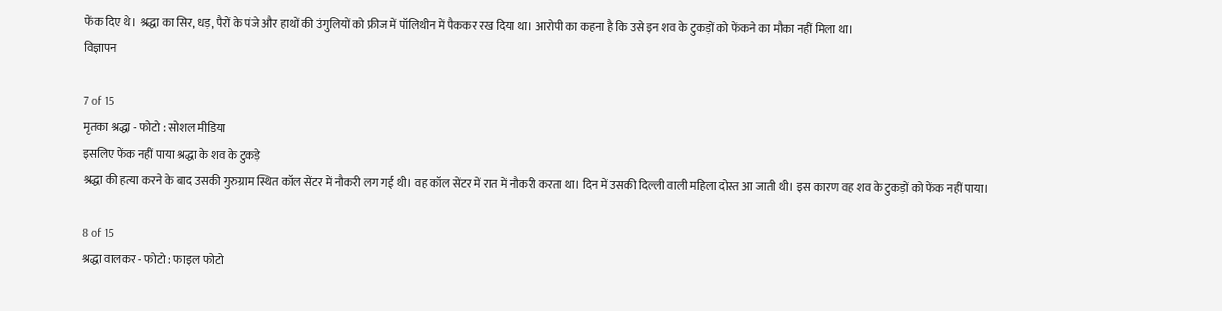फेंक दिए थे। श्रद्धा का सिर, धड़, पैरों के पंजे और हाथों की उंगुलियों को फ्रीज में पॉलिथीन में पैककर रख दिया था। आरोपी का कहना है कि उसे इन शव के टुकड़ों को फेंकने का मौका नहीं मिला था।
विज्ञापन

7 of 15
मृतका श्रद्धा - फोटो : सोशल मीडिया
इसलिए फेंक नहीं पाया श्रद्धा के शव के टुकड़े
श्रद्धा की हत्या करने के बाद उसकी गुरुग्राम स्थित कॉल सेंटर में नौकरी लग गई थी। वह कॉल सेंटर में रात में नौकरी करता था। दिन में उसकी दिल्ली वाली महिला दोस्त आ जाती थी। इस कारण वह शव के टुकड़ों को फेंक नहीं पाया।

8 of 15
श्रद्धा वालकर - फोटो : फाइल फोटो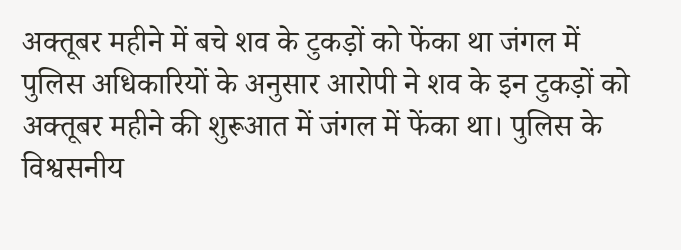अक्तूबर महीने में बचे शव के टुकड़ों को फेंका था जंगल में
पुलिस अधिकारियों के अनुसार आरोपी ने शव के इन टुकड़ों को अक्तूबर महीने की शुरूआत में जंगल में फेंका था। पुलिस के विश्वसनीय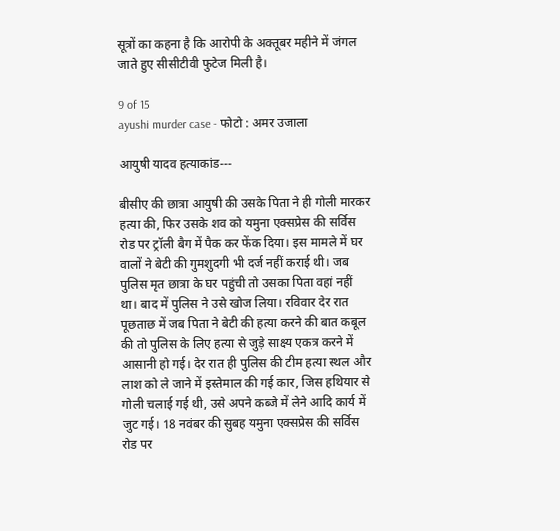सूत्रों का कहना है कि आरोपी के अक्तूबर महीने में जंगल जाते हुए सीसीटीवी फुटेज मिली है।

9 of 15
ayushi murder case - फोटो : अमर उजाला

आयुषी यादव हत्याकांड---

बीसीए की छात्रा आयुषी की उसके पिता ने ही गोली मारकर हत्या की, फिर उसके शव को यमुना एक्सप्रेस की सर्विस रोड पर ट्रॉली बैग में पैक कर फेंक दिया। इस मामले में घर वालों ने बेटी की गुमशुदगी भी दर्ज नहीं कराई थी। जब पुलिस मृत छात्रा के घर पहुंची तो उसका पिता वहां नहीं था। बाद में पुलिस ने उसे खोज लिया। रविवार देर रात पूछताछ में जब पिता ने बेटी की हत्या करने की बात कबूल की तो पुलिस के लिए हत्या से जुड़े साक्ष्य एकत्र करने में आसानी हो गई। देर रात ही पुलिस की टीम हत्या स्थल और लाश को ले जाने में इस्तेमाल की गई कार, जिस हथियार से गोली चलाई गई थी, उसे अपने कब्जे में लेने आदि कार्य में जुट गई। 18 नवंबर की सुबह यमुना एक्सप्रेस की सर्विस रोड पर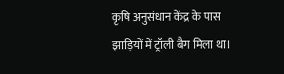कृषि अनुसंधान केंद्र के पास झाड़ियों में ट्रॉली बैग मिला था।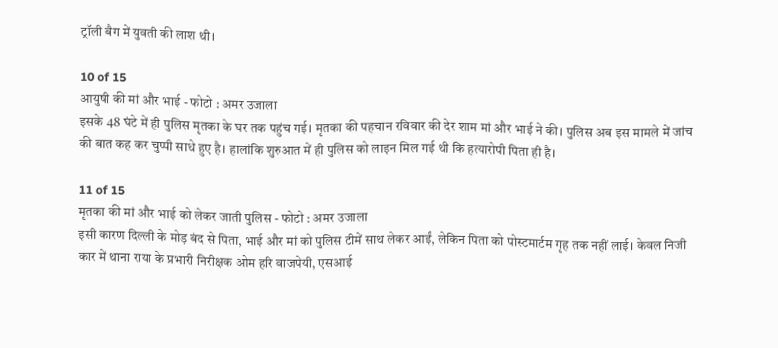ट्रॉली बैग में युवती की लाश थी।

10 of 15
आयुषी की मां और भाई - फोटो : अमर उजाला
इसके 48 घंटे में ही पुलिस मृतका के घर तक पहुंच गई। मृतका की पहचान रविवार की देर शाम मां और भाई ने की। पुलिस अब इस मामले में जांच की बात कह कर चुप्पी साधे हुए है। हालांकि शुरुआत में ही पुलिस को लाइन मिल गई थी कि हत्यारोपी पिता ही है।

11 of 15
मृतका की मां और भाई को लेकर जाती पुलिस - फोटो : अमर उजाला
इसी कारण दिल्ली के मोड़ बंद से पिता, भाई और मां को पुलिस टीमें साथ लेकर आईं, लेकिन पिता को पोस्टमार्टम गृह तक नहीं लाई। केवल निजी कार में थाना राया के प्रभारी निरीक्षक ओम हरि वाजपेयी, एसआई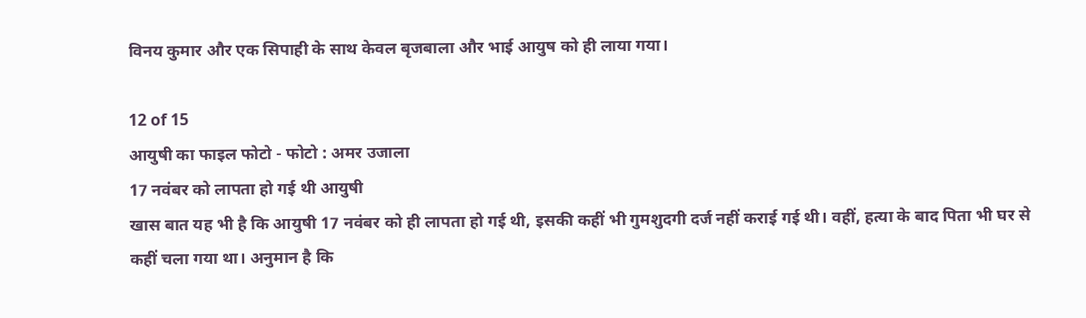विनय कुमार और एक सिपाही के साथ केवल बृजबाला और भाई आयुष को ही लाया गया।

12 of 15
आयुषी का फाइल फोटो - फोटो : अमर उजाला
17 नवंबर को लापता हो गई थी आयुषी
खास बात यह भी है कि आयुषी 17 नवंबर को ही लापता हो गई थी, इसकी कहीं भी गुमशुदगी दर्ज नहीं कराई गई थी। वहीं, हत्या के बाद पिता भी घर से कहीं चला गया था। अनुमान है कि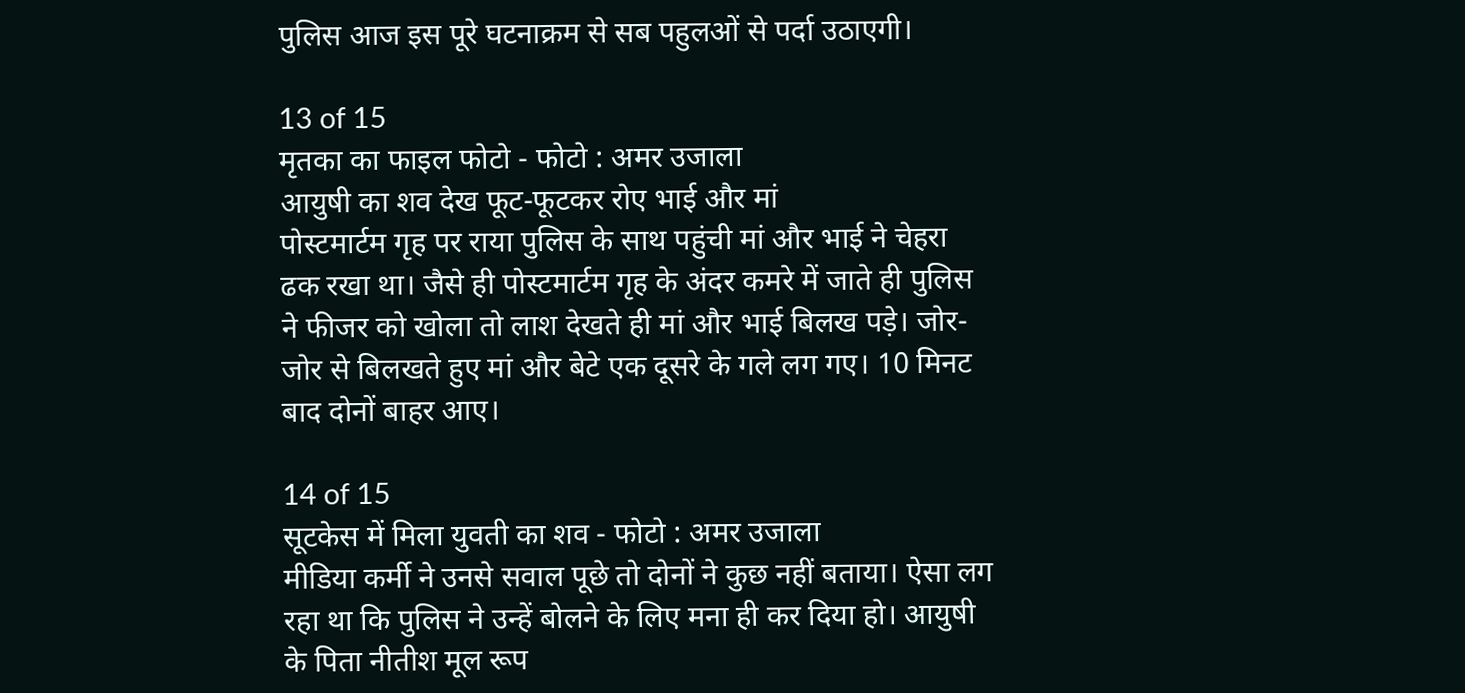पुलिस आज इस पूरे घटनाक्रम से सब पहुलओं से पर्दा उठाएगी।

13 of 15
मृतका का फाइल फोटो - फोटो : अमर उजाला
आयुषी का शव देख फूट-फूटकर रोए भाई और मां
पोस्टमार्टम गृह पर राया पुलिस के साथ पहुंची मां और भाई ने चेहरा ढक रखा था। जैसे ही पोस्टमार्टम गृह के अंदर कमरे में जाते ही पुलिस ने फीजर को खोला तो लाश देखते ही मां और भाई बिलख पड़े। जोर-जोर से बिलखते हुए मां और बेटे एक दूसरे के गले लग गए। 10 मिनट बाद दोनों बाहर आए।

14 of 15
सूटकेस में मिला युवती का शव - फोटो : अमर उजाला
मीडिया कर्मी ने उनसे सवाल पूछे तो दोनों ने कुछ नहीं बताया। ऐसा लग रहा था कि पुलिस ने उन्हें बोलने के लिए मना ही कर दिया हो। आयुषी के पिता नीतीश मूल रूप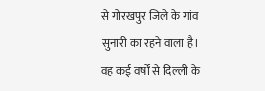से गोरखपुर जिले के गांव सुनारी का रहने वाला है। वह कई वर्षों से दिल्ली के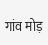गांव मोड़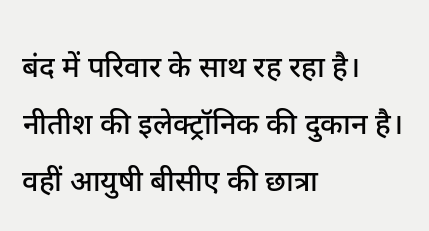बंद में परिवार के साथ रह रहा है। नीतीश की इलेक्ट्रॉनिक की दुकान है। वहीं आयुषी बीसीए की छात्रा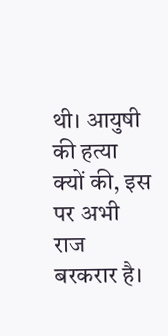थी। आयुषी की हत्या क्यों की, इस पर अभी राज बरकरार है।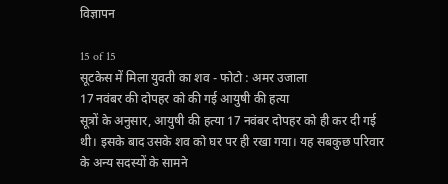विज्ञापन

15 of 15
सूटकेस में मिला युवती का शव - फोटो : अमर उजाला
17 नवंबर की दोपहर को की गई आयुषी की हत्या
सूत्रों के अनुसार, आयुषी की हत्या 17 नवंबर दोपहर को ही कर दी गई थी। इसके बाद उसके शव को घर पर ही रखा गया। यह सबकुछ परिवार के अन्य सदस्यों के सामने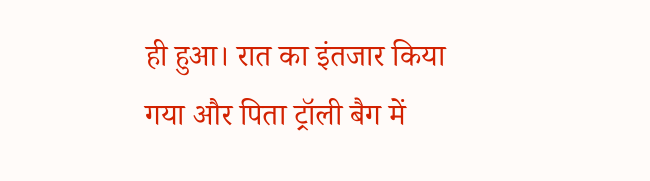ही हुआ। रात का इंतजार किया गया और पिता ट्रॉली बैग में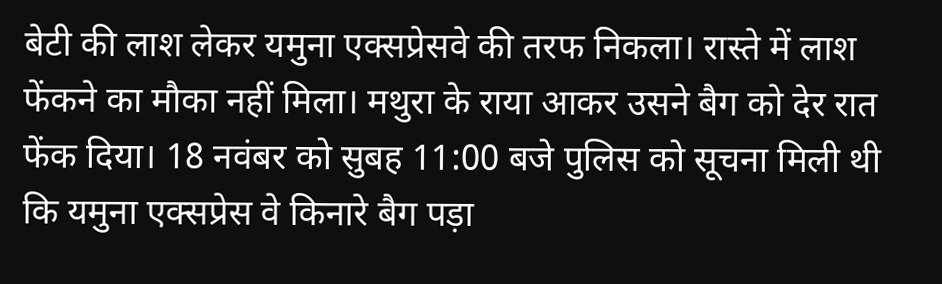बेटी की लाश लेकर यमुना एक्सप्रेसवे की तरफ निकला। रास्ते में लाश फेंकने का मौका नहीं मिला। मथुरा के राया आकर उसने बैग को देर रात फेंक दिया। 18 नवंबर को सुबह 11:00 बजे पुलिस को सूचना मिली थी कि यमुना एक्सप्रेस वे किनारे बैग पड़ा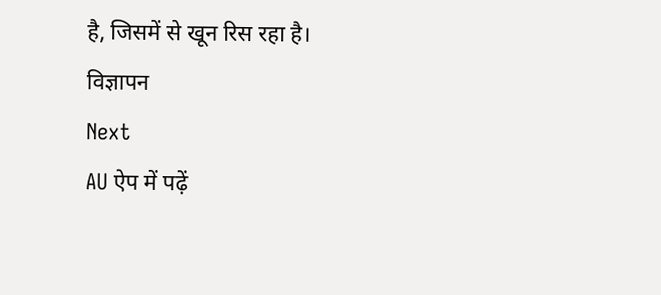है, जिसमें से खून रिस रहा है।
विज्ञापन
Next
AU ऐप में पढ़ें